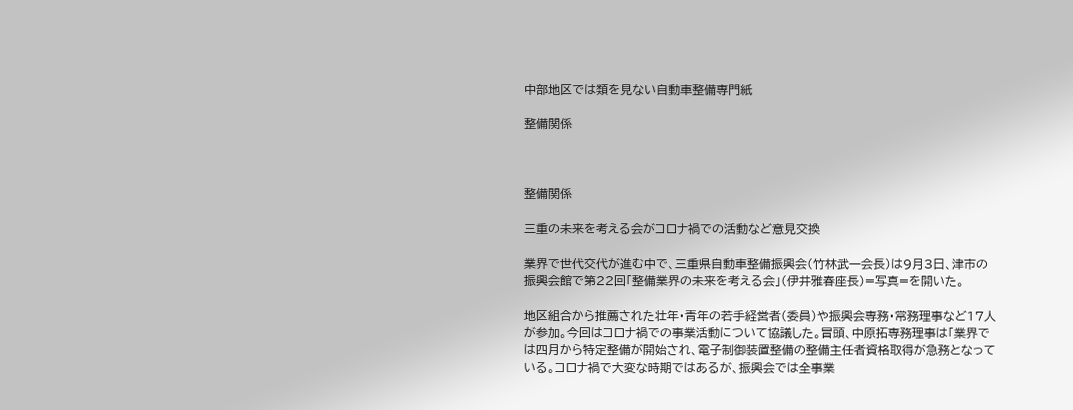中部地区では類を見ない自動車整備専門紙

整備関係



整備関係

三重の未来を考える会がコロナ禍での活動など意見交換

業界で世代交代が進む中で、三重県自動車整備振興会(竹林武一会長)は9月3日、津市の振興会館で第22回「整備業界の未来を考える会」(伊井雅春座長)=写真=を開いた。

地区組合から推薦された壮年・青年の若手経営者(委員)や振興会専務・常務理事など17人が参加。今回はコロナ禍での事業活動について協議した。冒頭、中原拓専務理事は「業界では四月から特定整備が開始され、電子制御装置整備の整備主任者資格取得が急務となっている。コロナ禍で大変な時期ではあるが、振興会では全事業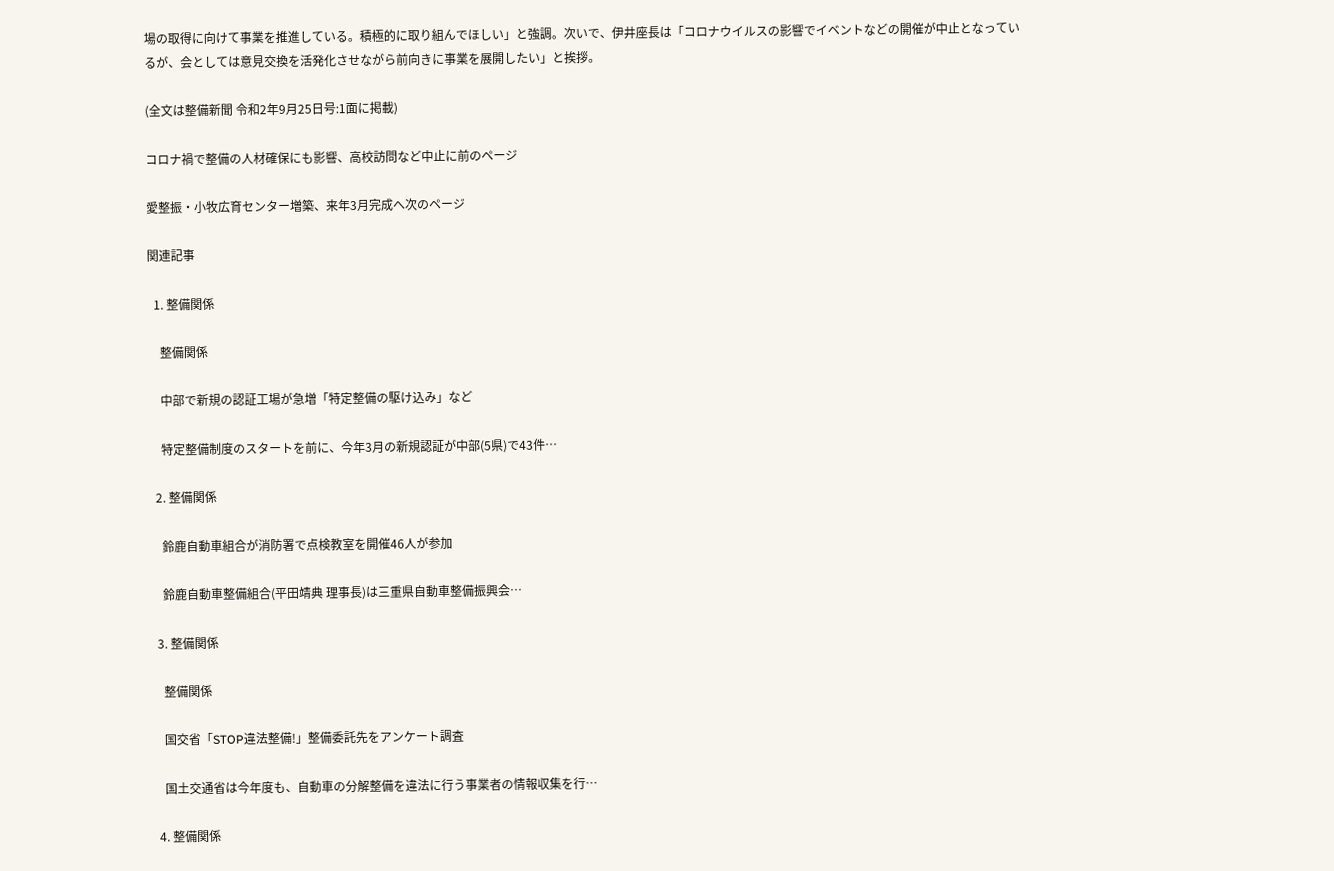場の取得に向けて事業を推進している。積極的に取り組んでほしい」と強調。次いで、伊井座長は「コロナウイルスの影響でイベントなどの開催が中止となっているが、会としては意見交換を活発化させながら前向きに事業を展開したい」と挨拶。

(全文は整備新聞 令和2年9月25日号:1面に掲載)

コロナ禍で整備の人材確保にも影響、高校訪問など中止に前のページ

愛整振・小牧広育センター増築、来年3月完成へ次のページ

関連記事

  1. 整備関係

    整備関係

    中部で新規の認証工場が急増「特定整備の駆け込み」など

    特定整備制度のスタートを前に、今年3月の新規認証が中部(5県)で43件…

  2. 整備関係

    鈴鹿自動車組合が消防署で点検教室を開催46人が参加

    鈴鹿自動車整備組合(平田靖典 理事長)は三重県自動車整備振興会…

  3. 整備関係

    整備関係

    国交省「STOP違法整備!」整備委託先をアンケート調査

    国土交通省は今年度も、自動車の分解整備を違法に行う事業者の情報収集を行…

  4. 整備関係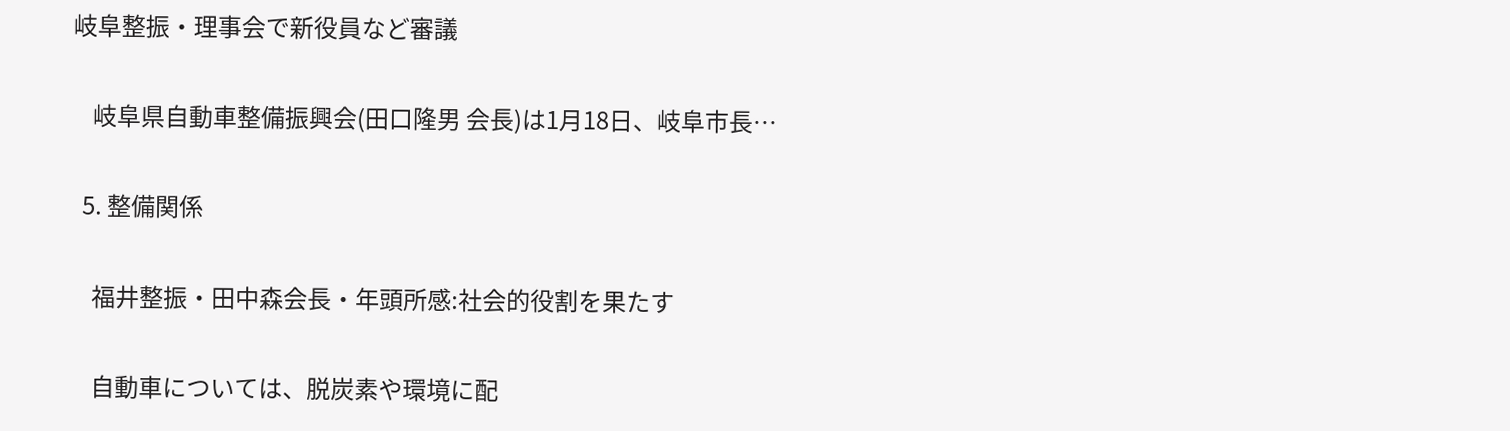岐阜整振・理事会で新役員など審議

    岐阜県自動車整備振興会(田口隆男 会長)は1月18日、岐阜市長…

  5. 整備関係

    福井整振・田中森会長・年頭所感:社会的役割を果たす

    自動車については、脱炭素や環境に配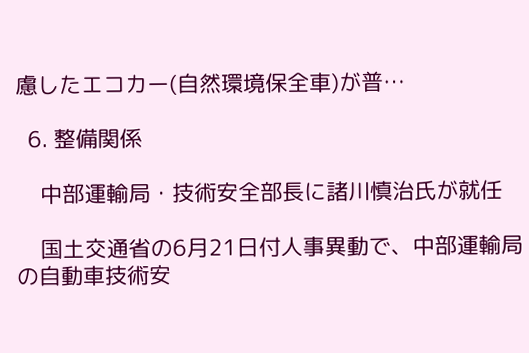慮したエコカー(自然環境保全車)が普…

  6. 整備関係

    中部運輸局・技術安全部長に諸川慎治氏が就任

    国土交通省の6月21日付人事異動で、中部運輸局の自動車技術安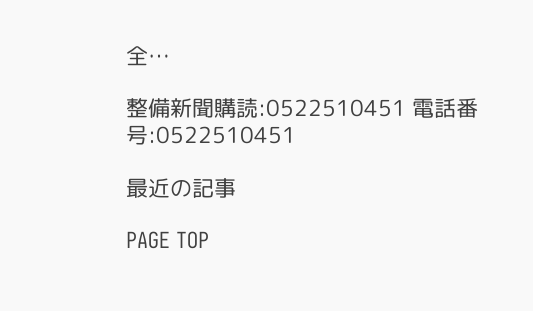全…

整備新聞購読:0522510451 電話番号:0522510451

最近の記事

PAGE TOP